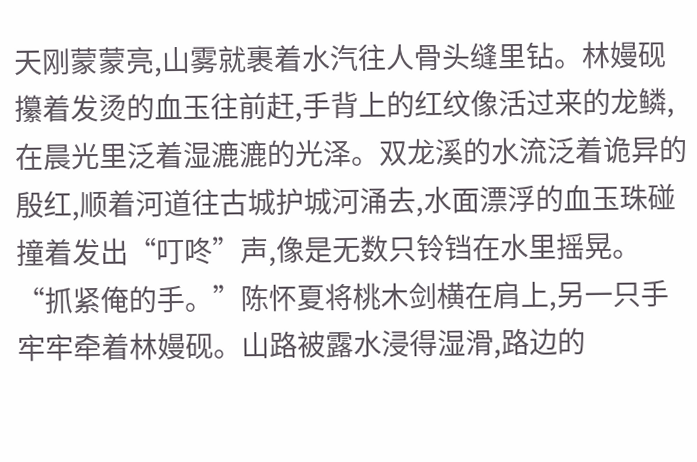天刚蒙蒙亮,山雾就裹着水汽往人骨头缝里钻。林嫚砚攥着发烫的血玉往前赶,手背上的红纹像活过来的龙鳞,在晨光里泛着湿漉漉的光泽。双龙溪的水流泛着诡异的殷红,顺着河道往古城护城河涌去,水面漂浮的血玉珠碰撞着发出“叮咚”声,像是无数只铃铛在水里摇晃。
“抓紧俺的手。”陈怀夏将桃木剑横在肩上,另一只手牢牢牵着林嫚砚。山路被露水浸得湿滑,路边的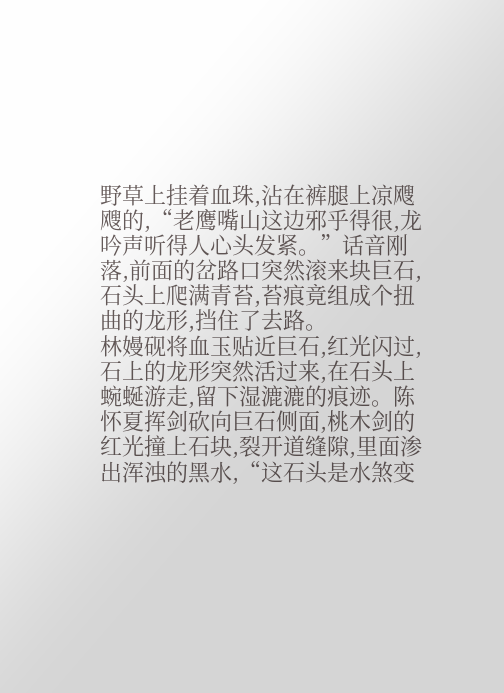野草上挂着血珠,沾在裤腿上凉飕飕的,“老鹰嘴山这边邪乎得很,龙吟声听得人心头发紧。”话音刚落,前面的岔路口突然滚来块巨石,石头上爬满青苔,苔痕竟组成个扭曲的龙形,挡住了去路。
林嫚砚将血玉贴近巨石,红光闪过,石上的龙形突然活过来,在石头上蜿蜒游走,留下湿漉漉的痕迹。陈怀夏挥剑砍向巨石侧面,桃木剑的红光撞上石块,裂开道缝隙,里面渗出浑浊的黑水,“这石头是水煞变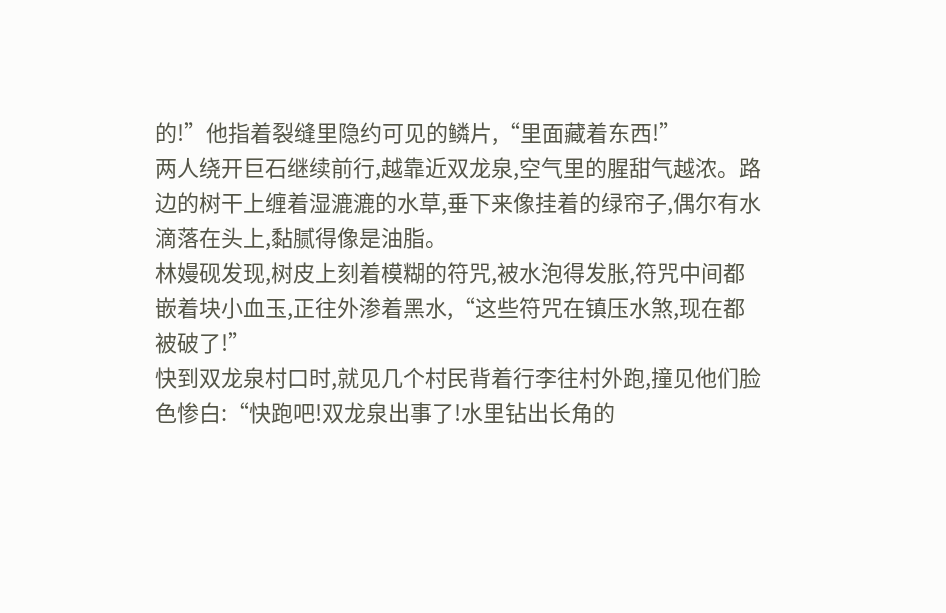的!”他指着裂缝里隐约可见的鳞片,“里面藏着东西!”
两人绕开巨石继续前行,越靠近双龙泉,空气里的腥甜气越浓。路边的树干上缠着湿漉漉的水草,垂下来像挂着的绿帘子,偶尔有水滴落在头上,黏腻得像是油脂。
林嫚砚发现,树皮上刻着模糊的符咒,被水泡得发胀,符咒中间都嵌着块小血玉,正往外渗着黑水,“这些符咒在镇压水煞,现在都被破了!”
快到双龙泉村口时,就见几个村民背着行李往村外跑,撞见他们脸色惨白:“快跑吧!双龙泉出事了!水里钻出长角的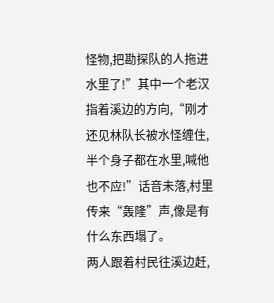怪物,把勘探队的人拖进水里了!”其中一个老汉指着溪边的方向,“刚才还见林队长被水怪缠住,半个身子都在水里,喊他也不应!”话音未落,村里传来“轰隆”声,像是有什么东西塌了。
两人跟着村民往溪边赶,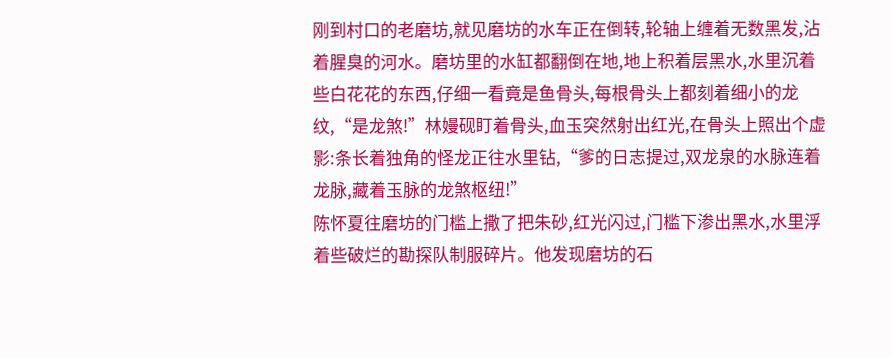刚到村口的老磨坊,就见磨坊的水车正在倒转,轮轴上缠着无数黑发,沾着腥臭的河水。磨坊里的水缸都翻倒在地,地上积着层黑水,水里沉着些白花花的东西,仔细一看竟是鱼骨头,每根骨头上都刻着细小的龙纹,“是龙煞!”林嫚砚盯着骨头,血玉突然射出红光,在骨头上照出个虚影:条长着独角的怪龙正往水里钻,“爹的日志提过,双龙泉的水脉连着龙脉,藏着玉脉的龙煞枢纽!”
陈怀夏往磨坊的门槛上撒了把朱砂,红光闪过,门槛下渗出黑水,水里浮着些破烂的勘探队制服碎片。他发现磨坊的石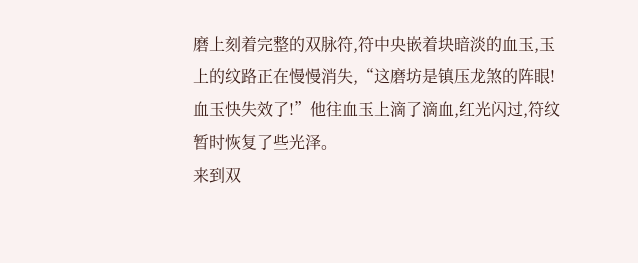磨上刻着完整的双脉符,符中央嵌着块暗淡的血玉,玉上的纹路正在慢慢消失,“这磨坊是镇压龙煞的阵眼!血玉快失效了!”他往血玉上滴了滴血,红光闪过,符纹暂时恢复了些光泽。
来到双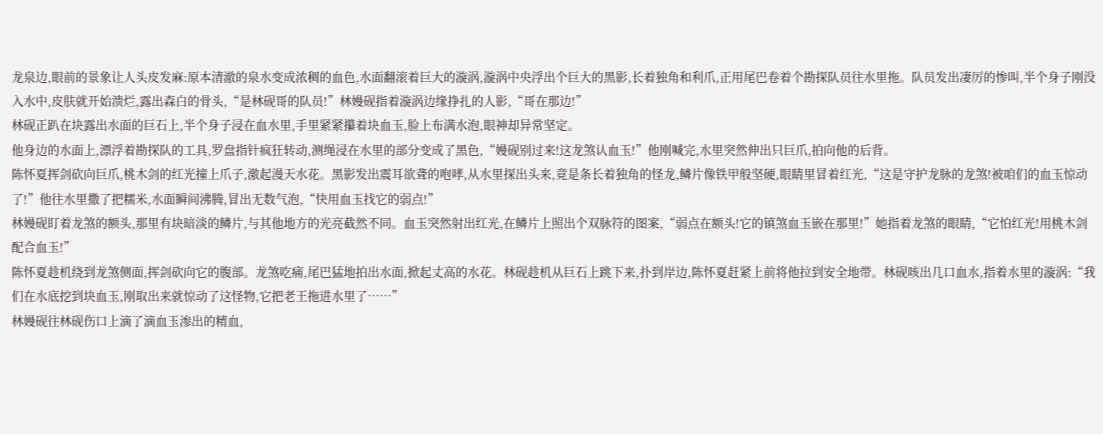龙泉边,眼前的景象让人头皮发麻:原本清澈的泉水变成浓稠的血色,水面翻滚着巨大的漩涡,漩涡中央浮出个巨大的黑影,长着独角和利爪,正用尾巴卷着个勘探队员往水里拖。队员发出凄厉的惨叫,半个身子刚没入水中,皮肤就开始溃烂,露出森白的骨头,“是林砚哥的队员!”林嫚砚指着漩涡边缘挣扎的人影,“哥在那边!”
林砚正趴在块露出水面的巨石上,半个身子浸在血水里,手里紧紧攥着块血玉,脸上布满水泡,眼神却异常坚定。
他身边的水面上,漂浮着勘探队的工具,罗盘指针疯狂转动,测绳浸在水里的部分变成了黑色,“嫚砚别过来!这龙煞认血玉!”他刚喊完,水里突然伸出只巨爪,拍向他的后背。
陈怀夏挥剑砍向巨爪,桃木剑的红光撞上爪子,激起漫天水花。黑影发出震耳欲聋的咆哮,从水里探出头来,竟是条长着独角的怪龙,鳞片像铁甲般坚硬,眼睛里冒着红光,“这是守护龙脉的龙煞!被咱们的血玉惊动了!”他往水里撒了把糯米,水面瞬间沸腾,冒出无数气泡,“快用血玉找它的弱点!”
林嫚砚盯着龙煞的额头,那里有块暗淡的鳞片,与其他地方的光亮截然不同。血玉突然射出红光,在鳞片上照出个双脉符的图案,“弱点在额头!它的镇煞血玉嵌在那里!”她指着龙煞的眼睛,“它怕红光!用桃木剑配合血玉!”
陈怀夏趁机绕到龙煞侧面,挥剑砍向它的腹部。龙煞吃痛,尾巴猛地拍出水面,掀起丈高的水花。林砚趁机从巨石上跳下来,扑到岸边,陈怀夏赶紧上前将他拉到安全地带。林砚咳出几口血水,指着水里的漩涡:“我们在水底挖到块血玉,刚取出来就惊动了这怪物,它把老王拖进水里了……”
林嫚砚往林砚伤口上滴了滴血玉渗出的精血,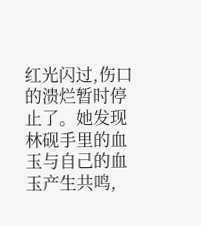红光闪过,伤口的溃烂暂时停止了。她发现林砚手里的血玉与自己的血玉产生共鸣,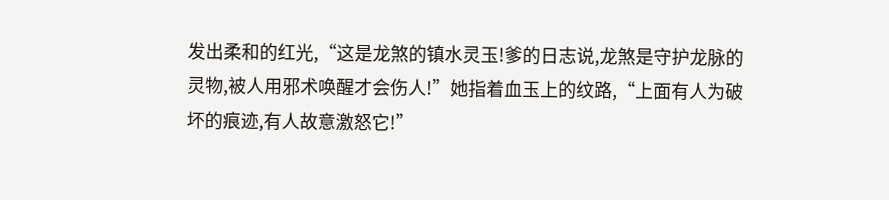发出柔和的红光,“这是龙煞的镇水灵玉!爹的日志说,龙煞是守护龙脉的灵物,被人用邪术唤醒才会伤人!”她指着血玉上的纹路,“上面有人为破坏的痕迹,有人故意激怒它!”